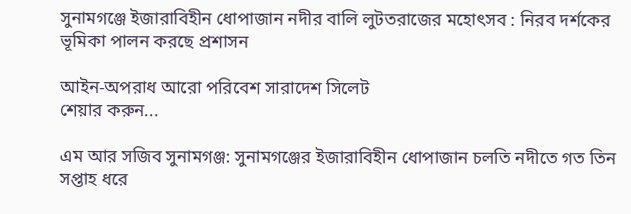সুনামগঞ্জে ইজারাবিহীন ধোপাজান নদীর বালি লুটতরাজের মহোৎসব : নিরব দর্শকের ভূমিকা পালন করছে প্রশাসন

আইন-অপরাধ আরো পরিবেশ সারাদেশ সিলেট
শেয়ার করুন...

এম আর সজিব সুনামগঞ্জ: সুনামগঞ্জের ইজারাবিহীন ধোপাজান চলতি নদীতে গত তিন সপ্তাহ ধরে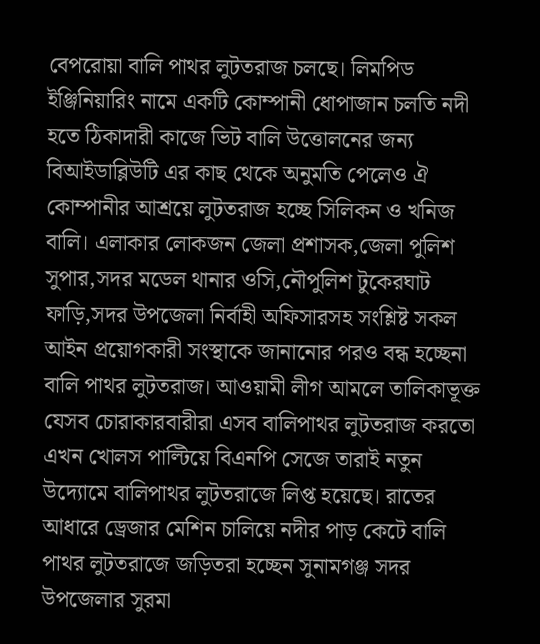বেপরোয়া বালি পাথর লুটতরাজ চলছে। লিমপিড ইঞ্জিনিয়ারিং নামে একটি কোম্পানী ধোপাজান চলতি নদী হতে ঠিকাদারী কাজে ভিট বালি উত্তোলনের জন্য বিআইডাব্লিউটি এর কাছ থেকে অনুমতি পেলেও ঐ কোম্পানীর আশ্রয়ে লুটতরাজ হচ্ছে সিলিকন ও খনিজ বালি। এলাকার লোকজন জেলা প্রশাসক,জেলা পুলিশ সুপার,সদর মডেল থানার ওসি,নৌপুলিশ টুকেরঘাট ফাড়ি,সদর উপজেলা নির্বাহী অফিসারসহ সংশ্লিষ্ট সকল আইন প্রয়োগকারী সংস্থাকে জানানোর পরও বন্ধ হচ্ছেনা বালি পাথর লুটতরাজ। আওয়ামী লীগ আমলে তালিকাভূক্ত যেসব চোরাকারবারীরা এসব বালিপাথর লুটতরাজ করতো এখন খোলস পাল্টিয়ে বিএনপি সেজে তারাই নতুন উদ্যোমে বালিপাথর লুটতরাজে লিপ্ত হয়েছে। রাতের আধারে ড্রেজার মেশিন চালিয়ে নদীর পাড় কেটে বালি পাথর লুটতরাজে জড়িতরা হচ্ছেন সুনামগঞ্জ সদর উপজেলার সুরমা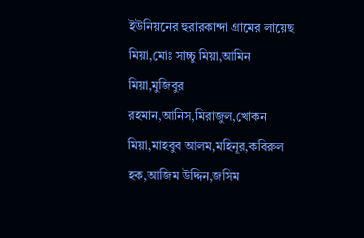ইউনিয়নের হুরারকান্দা গ্রামের লায়েছ মিয়া,মোঃ সাচ্চু মিয়া,আমিন মিয়া,মুজিবুর রহমান,আনিস,মিরাজুল,খোকন মিয়া,মাহবুব আলম,মহিনূর,কবিরুল হক,আজিম উদ্দিন,জসিম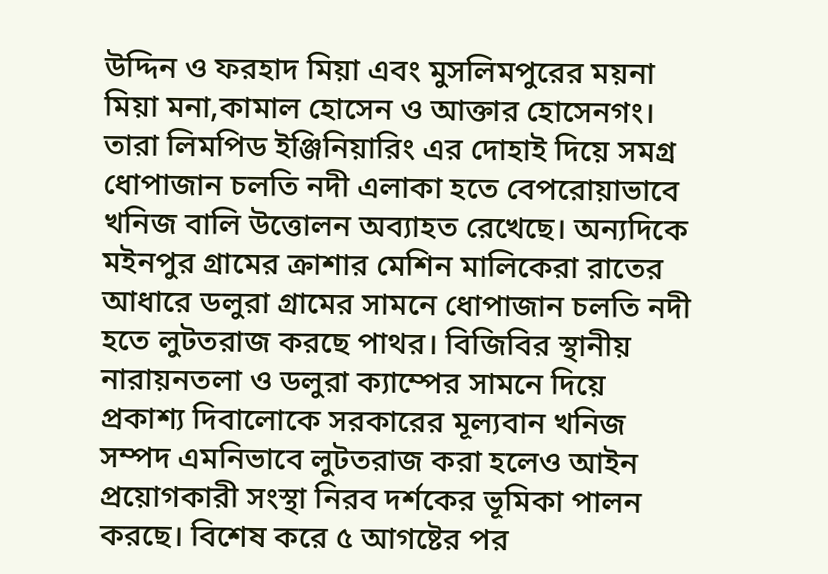উদ্দিন ও ফরহাদ মিয়া এবং মুসলিমপুরের ময়না মিয়া মনা,কামাল হোসেন ও আক্তার হোসেনগং। তারা লিমপিড ইঞ্জিনিয়ারিং এর দোহাই দিয়ে সমগ্র ধোপাজান চলতি নদী এলাকা হতে বেপরোয়াভাবে খনিজ বালি উত্তোলন অব্যাহত রেখেছে। অন্যদিকে মইনপুর গ্রামের ক্রাশার মেশিন মালিকেরা রাতের আধারে ডলুরা গ্রামের সামনে ধোপাজান চলতি নদী হতে লুটতরাজ করছে পাথর। বিজিবির স্থানীয় নারায়নতলা ও ডলুরা ক্যাম্পের সামনে দিয়ে প্রকাশ্য দিবালোকে সরকারের মূল্যবান খনিজ সম্পদ এমনিভাবে লুটতরাজ করা হলেও আইন প্রয়োগকারী সংস্থা নিরব দর্শকের ভূমিকা পালন করছে। বিশেষ করে ৫ আগষ্টের পর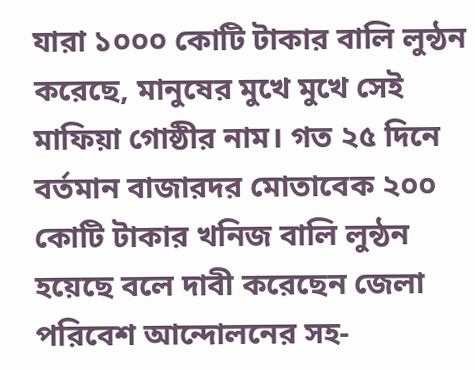যারা ১০০০ কোটি টাকার বালি লুন্ঠন করেছে, মানুষের মুখে মুখে সেই মাফিয়া গোষ্ঠীর নাম। গত ২৫ দিনে বর্তমান বাজারদর মোতাবেক ২০০ কোটি টাকার খনিজ বালি লুন্ঠন হয়েছে বলে দাবী করেছেন জেলা পরিবেশ আন্দোলনের সহ-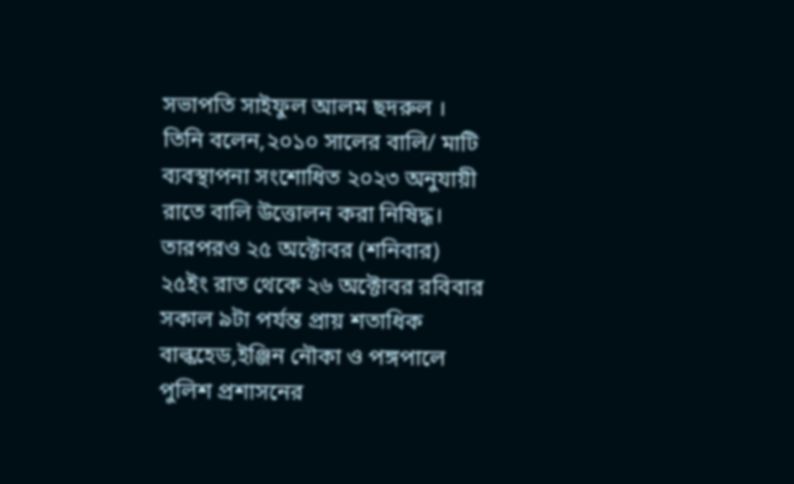সভাপতি সাইফুল আলম ছদরুল । তিনি বলেন,২০১০ সালের বালি/ মাটি ব্যবস্থাপনা সংশোধিত ২০২৩ অনুযায়ী রাতে বালি উত্তোলন করা নিষিদ্ধ। তারপরও ২৫ অক্টোবর (শনিবার) ২৫ইং রাত থেকে ২৬ অক্টোবর রবিবার সকাল ৯টা পর্যন্ত প্রায় শতাধিক বাল্কহেড,ইঞ্জিন নৌকা ও পঙ্গপালে পুলিশ প্রশাসনের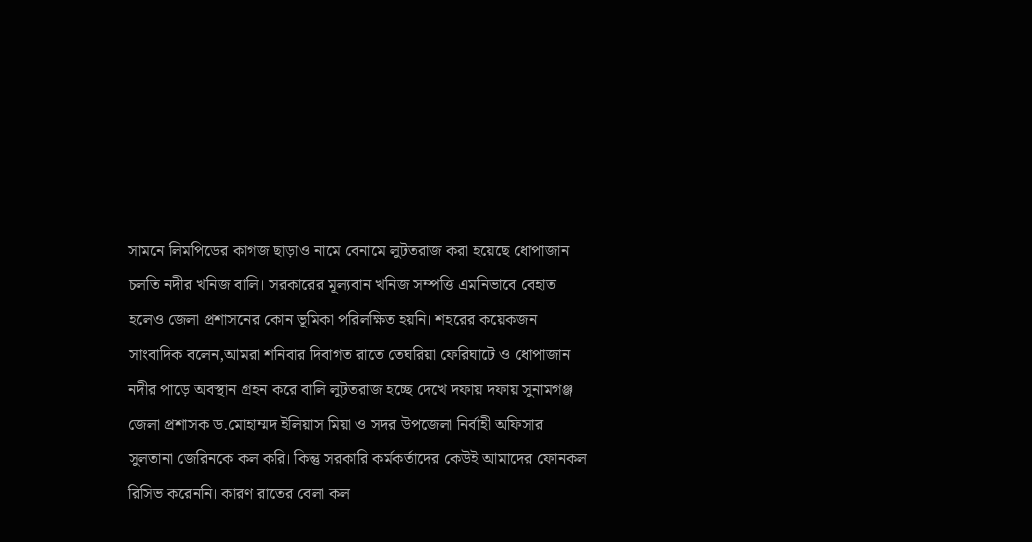সামনে লিমপিডের কাগজ ছাড়াও নামে বেনামে লুটতরাজ করা হয়েছে ধোপাজান চলতি নদীর খনিজ বালি। সরকারের মূল্যবান খনিজ সম্পত্তি এমনিভাবে বেহাত হলেও জেলা প্রশাসনের কোন ভূমিকা পরিলক্ষিত হয়নি। শহরের কয়েকজন সাংবাদিক বলেন,আমরা শনিবার দিবাগত রাতে তেঘরিয়া ফেরিঘাটে ও ধোপাজান নদীর পাড়ে অবস্থান গ্রহন করে বালি লুটতরাজ হচ্ছে দেখে দফায় দফায় সুনামগঞ্জ জেলা প্রশাসক ড.মোহাম্মদ ইলিয়াস মিয়া ও সদর উপজেলা নির্বাহী অফিসার সুলতানা জেরিনকে কল করি। কিন্তু সরকারি কর্মকর্তাদের কেউই আমাদের ফোনকল রিসিভ করেননি। কারণ রাতের বেলা কল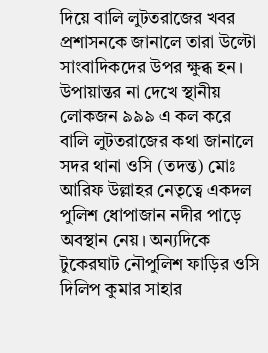দিয়ে বালি লুটতরাজের খবর প্রশাসনকে জানালে তারা উল্টো সাংবাদিকদের উপর ক্ষুব্ধ হন। উপায়ান্তর না দেখে স্থানীয় লোকজন ৯৯৯ এ কল করে বালি লুটতরাজের কথা জানালে সদর থানা ওসি (তদন্ত) মোঃ আরিফ উল্লাহর নেতৃত্বে একদল পুলিশ ধোপাজান নদীর পাড়ে অবস্থান নেয়। অন্যদিকে টুকেরঘাট নৌপুলিশ ফাড়ির ওসি দিলিপ কুমার সাহার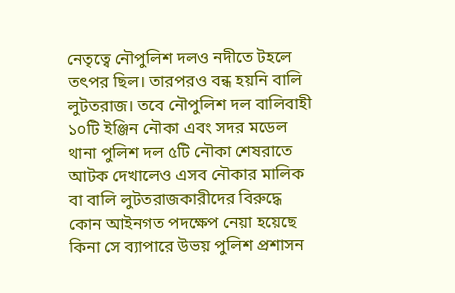নেতৃত্বে নৌপুলিশ দলও নদীতে টহলে তৎপর ছিল। তারপরও বন্ধ হয়নি বালি লুটতরাজ। তবে নৌপুলিশ দল বালিবাহী ১০টি ইঞ্জিন নৌকা এবং সদর মডেল থানা পুলিশ দল ৫টি নৌকা শেষরাতে আটক দেখালেও এসব নৌকার মালিক বা বালি লুটতরাজকারীদের বিরুদ্ধে কোন আইনগত পদক্ষেপ নেয়া হয়েছে কিনা সে ব্যাপারে উভয় পুলিশ প্রশাসন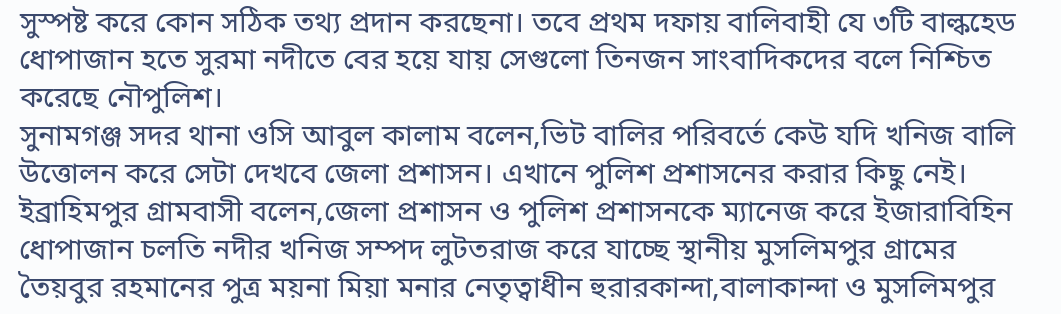সুস্পষ্ট করে কোন সঠিক তথ্য প্রদান করছেনা। তবে প্রথম দফায় বালিবাহী যে ৩টি বাল্কহেড ধোপাজান হতে সুরমা নদীতে বের হয়ে যায় সেগুলো তিনজন সাংবাদিকদের বলে নিশ্চিত করেছে নৌপুলিশ।
সুনামগঞ্জ সদর থানা ওসি আবুল কালাম বলেন,ভিট বালির পরিবর্তে কেউ যদি খনিজ বালি উত্তোলন করে সেটা দেখবে জেলা প্রশাসন। এখানে পুলিশ প্রশাসনের করার কিছু নেই। ইব্রাহিমপুর গ্রামবাসী বলেন,জেলা প্রশাসন ও পুলিশ প্রশাসনকে ম্যানেজ করে ইজারাবিহিন ধোপাজান চলতি নদীর খনিজ সম্পদ লুটতরাজ করে যাচ্ছে স্থানীয় মুসলিমপুর গ্রামের তৈয়বুর রহমানের পুত্র ময়না মিয়া মনার নেতৃত্বাধীন হুরারকান্দা,বালাকান্দা ও মুসলিমপুর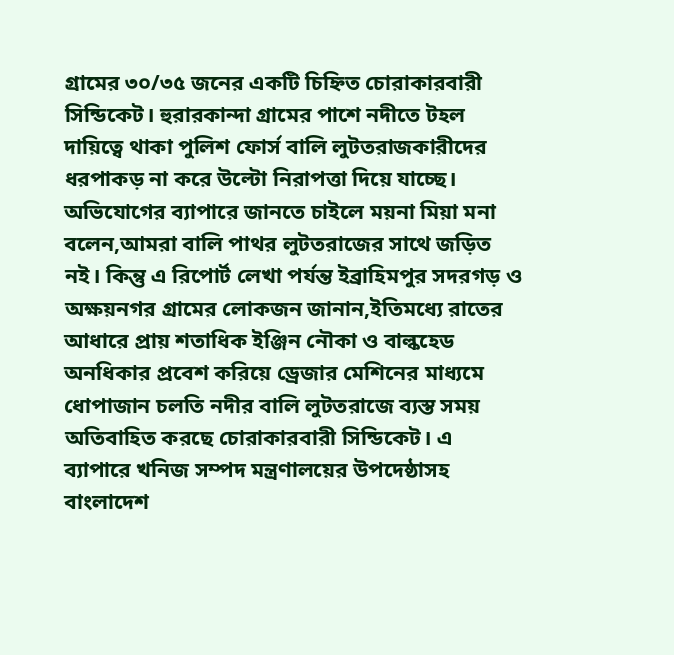গ্রামের ৩০/৩৫ জনের একটি চিহ্নিত চোরাকারবারী সিন্ডিকেট। হুরারকান্দা গ্রামের পাশে নদীতে টহল দায়িত্বে থাকা পুলিশ ফোর্স বালি লুটতরাজকারীদের ধরপাকড় না করে উল্টো নিরাপত্তা দিয়ে যাচ্ছে। অভিযোগের ব্যাপারে জানতে চাইলে ময়না মিয়া মনা বলেন,আমরা বালি পাথর লুটতরাজের সাথে জড়িত নই। কিন্তু এ রিপোর্ট লেখা পর্যন্ত ইব্রাহিমপুর সদরগড় ও অক্ষয়নগর গ্রামের লোকজন জানান,ইতিমধ্যে রাতের আধারে প্রায় শতাধিক ইঞ্জিন নৌকা ও বাল্কহেড অনধিকার প্রবেশ করিয়ে ড্রেজার মেশিনের মাধ্যমে ধোপাজান চলতি নদীর বালি লুটতরাজে ব্যস্ত সময় অতিবাহিত করছে চোরাকারবারী সিন্ডিকেট। এ ব্যাপারে খনিজ সম্পদ মন্ত্রণালয়ের উপদেষ্ঠাসহ বাংলাদেশ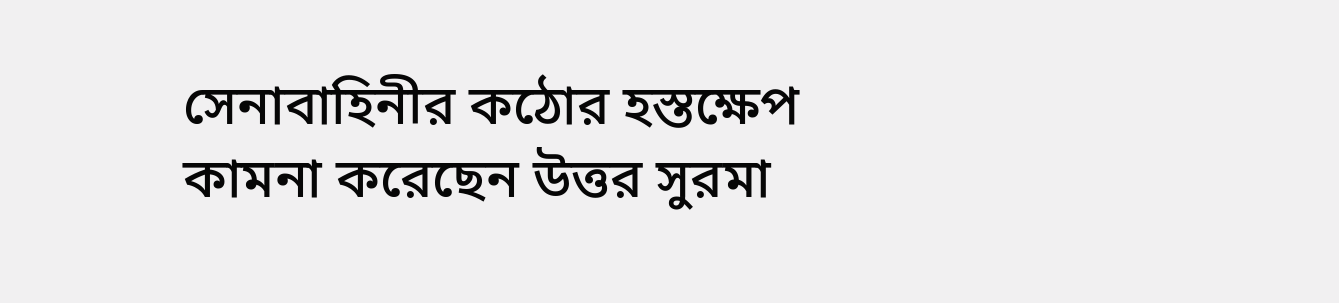সেনাবাহিনীর কঠোর হস্তক্ষেপ কামনা করেছেন উত্তর সুরমা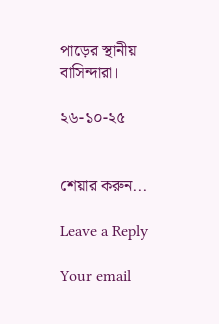পাড়ের স্থানীয় বাসিন্দারা।

২৬-১০-২৫


শেয়ার করুন...

Leave a Reply

Your email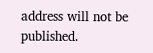address will not be published.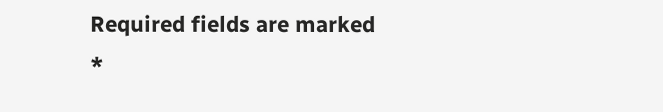Required fields are marked *